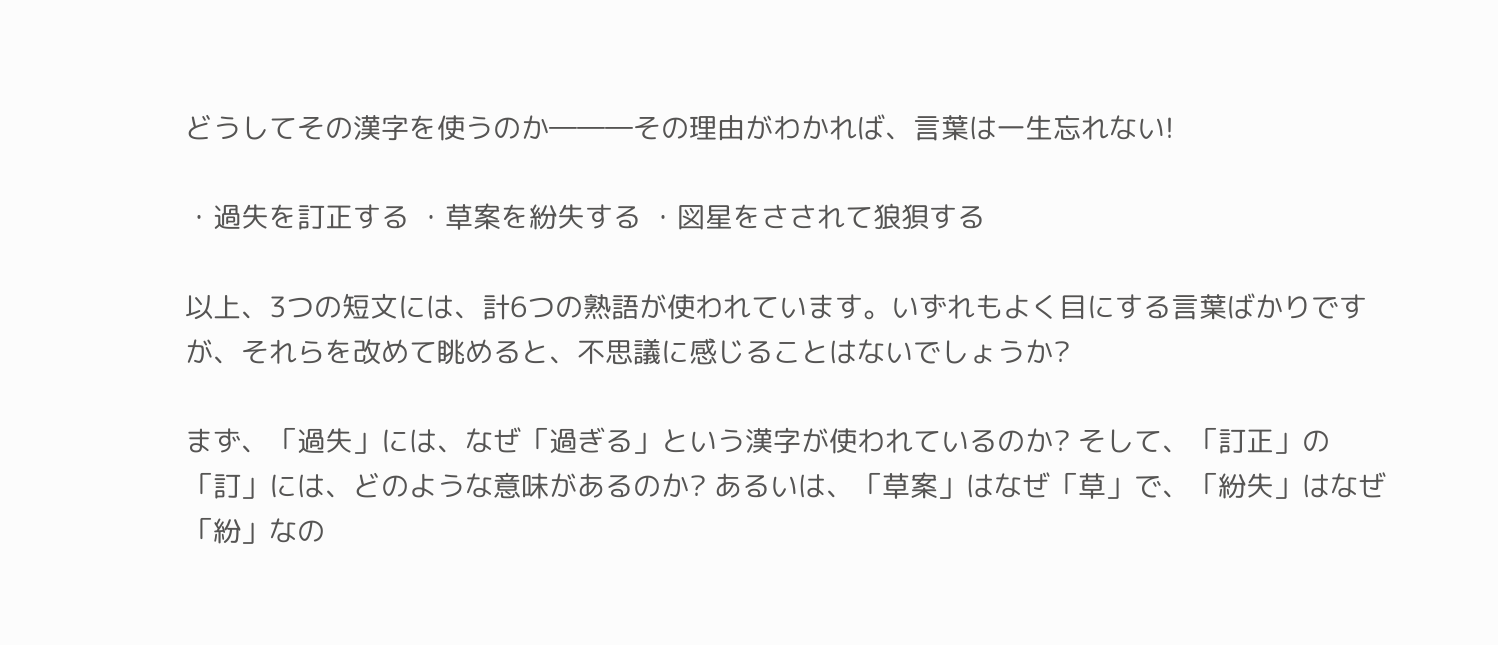どうしてその漢字を使うのか―――その理由がわかれば、言葉は一生忘れない!

・過失を訂正する ・草案を紛失する ・図星をさされて狼狽する

以上、3つの短文には、計6つの熟語が使われています。いずれもよく目にする言葉ばかりですが、それらを改めて眺めると、不思議に感じることはないでしょうか?

まず、「過失」には、なぜ「過ぎる」という漢字が使われているのか? そして、「訂正」の「訂」には、どのような意味があるのか? あるいは、「草案」はなぜ「草」で、「紛失」はなぜ「紛」なの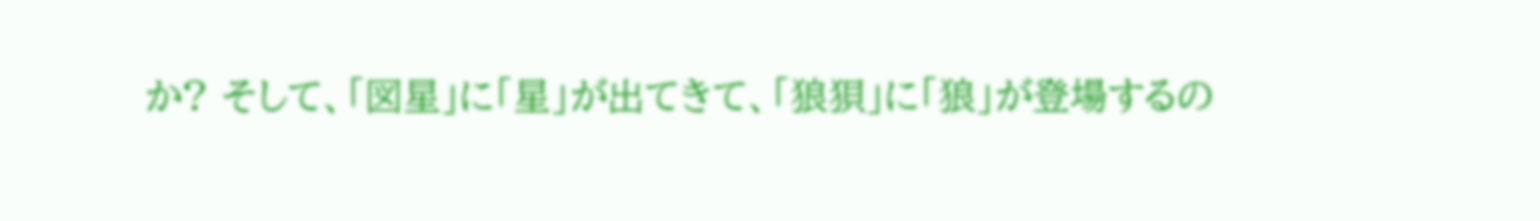か? そして、「図星」に「星」が出てきて、「狼狽」に「狼」が登場するの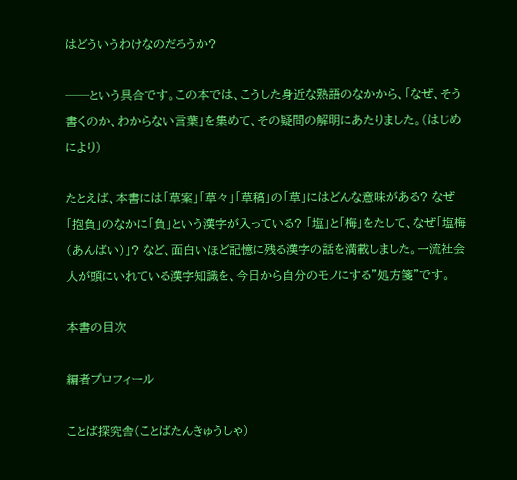はどういうわけなのだろうか?

──という具合です。この本では、こうした身近な熟語のなかから、「なぜ、そう書くのか、わからない言葉」を集めて、その疑問の解明にあたりました。(はじめにより)

たとえば、本書には「草案」「草々」「草稿」の「草」にはどんな意味がある? なぜ「抱負」のなかに「負」という漢字が入っている? 「塩」と「梅」をたして、なぜ「塩梅(あんばい)」? など、面白いほど記憶に残る漢字の話を満載しました。一流社会人が頭にいれている漢字知識を、今日から自分のモノにする”処方箋”です。

本書の目次

編者プロフィール

ことば探究舎(ことばたんきゅうしゃ)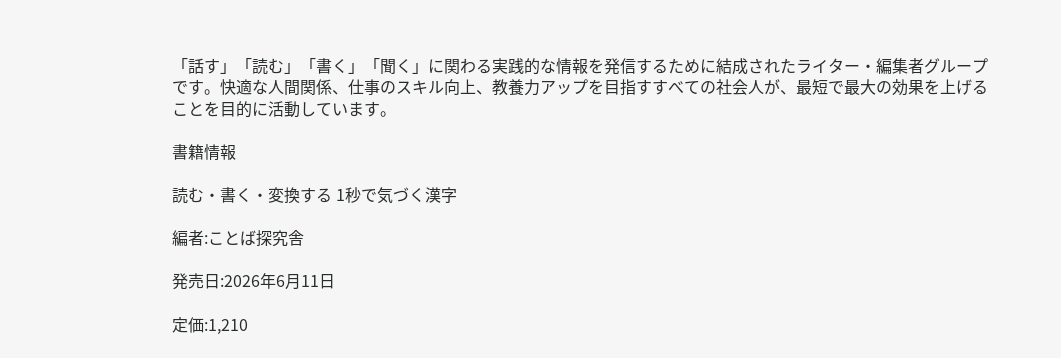「話す」「読む」「書く」「聞く」に関わる実践的な情報を発信するために結成されたライター・編集者グループです。快適な人間関係、仕事のスキル向上、教養力アップを目指すすべての社会人が、最短で最大の効果を上げることを目的に活動しています。

書籍情報

読む・書く・変換する 1秒で気づく漢字

編者:ことば探究舎

発売日:2026年6月11日

定価:1,210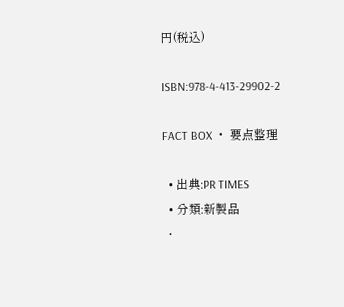円(税込)

ISBN:978-4-413-29902-2

FACT BOX ・ 要点整理

  • 出典:PR TIMES
  • 分類:新製品
  •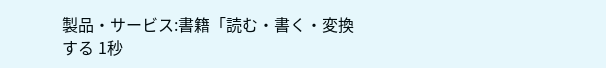製品・サービス:書籍「読む・書く・変換する 1秒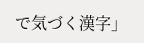で気づく漢字」